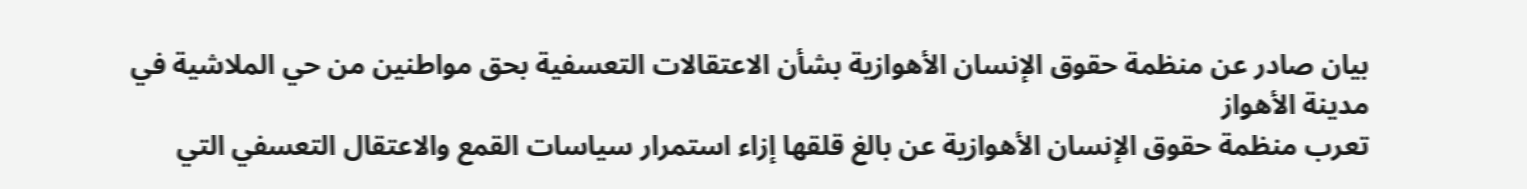بيان صادر عن منظمة حقوق الإنسان الأهوازية بشأن الاعتقالات التعسفية بحق مواطنين من حي الملاشية في مدينة الأهواز
تعرب منظمة حقوق الإنسان الأهوازية عن بالغ قلقها إزاء استمرار سياسات القمع والاعتقال التعسفي التي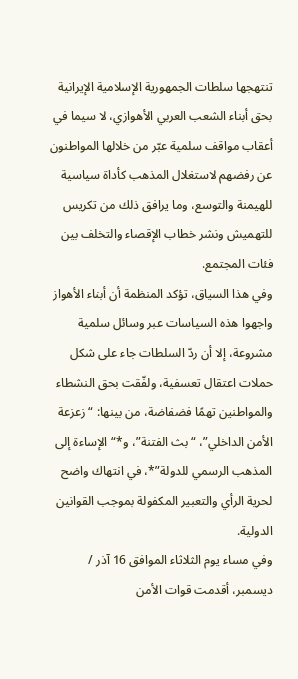تنتهجها سلطات الجمهورية الإسلامية الإيرانية بحق أبناء الشعب العربي الأهوازي، لا سيما في أعقاب مواقف سلمية عبّر من خلالها المواطنون عن رفضهم لاستغلال المذهب كأداة سياسية للهيمنة والتوسع، وما يرافق ذلك من تكريس للتهميش ونشر خطاب الإقصاء والتخلف بين فئات المجتمع.
وفي هذا السياق، تؤكد المنظمة أن أبناء الأهواز واجهوا هذه السياسات عبر وسائل سلمية مشروعة، إلا أن ردّ السلطات جاء على شكل حملات اعتقال تعسفية، ولفّقت بحق النشطاء والمواطنين تهمًا فضفاضة، من بينها: “زعزعة الأمن الداخلي”، “بث الفتنة”، و*“الإساءة إلى المذهب الرسمي للدولة”*، في انتهاك واضح لحرية الرأي والتعبير المكفولة بموجب القوانين الدولية.
وفي مساء يوم الثلاثاء الموافق 16 آذر / ديسمبر، أقدمت قوات الأمن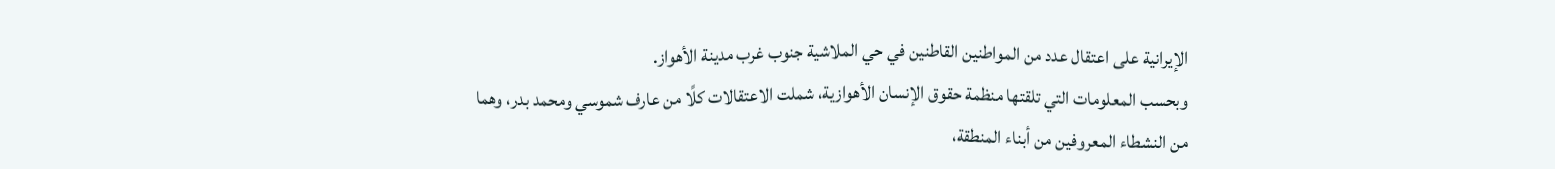الإيرانية على اعتقال عدد من المواطنين القاطنين في حي الملاشية جنوب غرب مدينة الأهواز.
وبحسب المعلومات التي تلقتها منظمة حقوق الإنسان الأهوازية، شملت الاعتقالات كلًا من عارف شموسي ومحمد بدر، وهما من النشطاء المعروفين من أبناء المنطقة،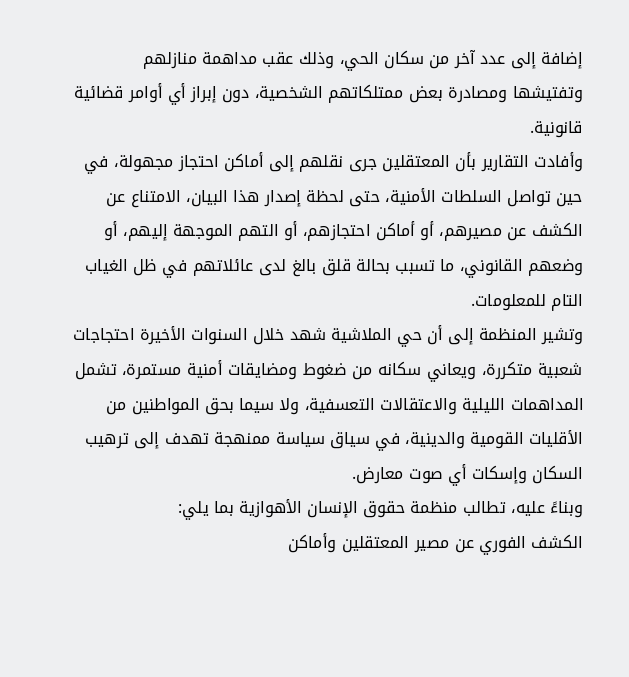إضافة إلى عدد آخر من سكان الحي، وذلك عقب مداهمة منازلهم وتفتيشها ومصادرة بعض ممتلكاتهم الشخصية، دون إبراز أي أوامر قضائية قانونية.
وأفادت التقارير بأن المعتقلين جرى نقلهم إلى أماكن احتجاز مجهولة، في حين تواصل السلطات الأمنية، حتى لحظة إصدار هذا البيان، الامتناع عن الكشف عن مصيرهم، أو أماكن احتجازهم، أو التهم الموجهة إليهم، أو وضعهم القانوني، ما تسبب بحالة قلق بالغ لدى عائلاتهم في ظل الغياب التام للمعلومات.
وتشير المنظمة إلى أن حي الملاشية شهد خلال السنوات الأخيرة احتجاجات شعبية متكررة، ويعاني سكانه من ضغوط ومضايقات أمنية مستمرة، تشمل المداهمات الليلية والاعتقالات التعسفية، ولا سيما بحق المواطنين من الأقليات القومية والدينية، في سياق سياسة ممنهجة تهدف إلى ترهيب السكان وإسكات أي صوت معارض.
وبناءً عليه، تطالب منظمة حقوق الإنسان الأهوازية بما يلي:
الكشف الفوري عن مصير المعتقلين وأماكن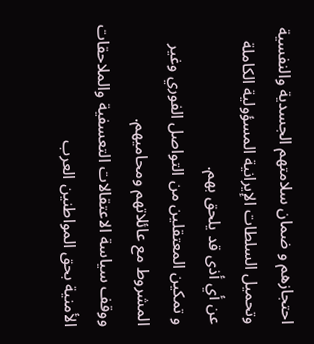احتجازهم و ضمان سلامتهم الجسدية والنفسية وتحميل السلطات الإيرانية المسؤولية الكاملة عن أي أذى قد يلحق بهم.
و تمكين المعتقلين من التواصل الفوري وغير المشروط مع عائلاتهم ومحاميهم.
ووقف سياسة الاعتقالات التعسفية والملاحقات الأمنية بحق المواطنين العرب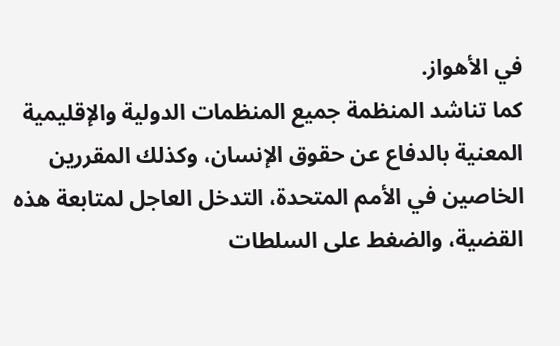في الأهواز.
كما تناشد المنظمة جميع المنظمات الدولية والإقليمية المعنية بالدفاع عن حقوق الإنسان، وكذلك المقررين الخاصين في الأمم المتحدة، التدخل العاجل لمتابعة هذه القضية، والضغط على السلطات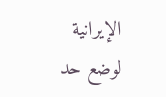الإيرانية لوضع حد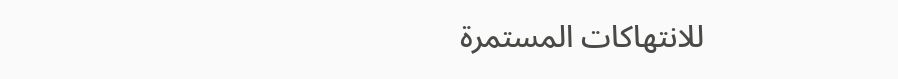للانتهاكات المستمرة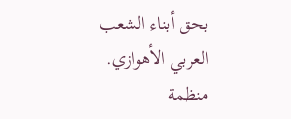بحق أبناء الشعب العربي الأهوازي.
منظمة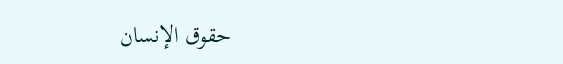حقوق الإنسان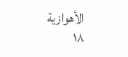الأهوازية
١٨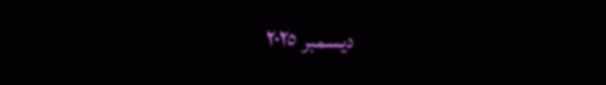ديسمبر ٢٠٢٥